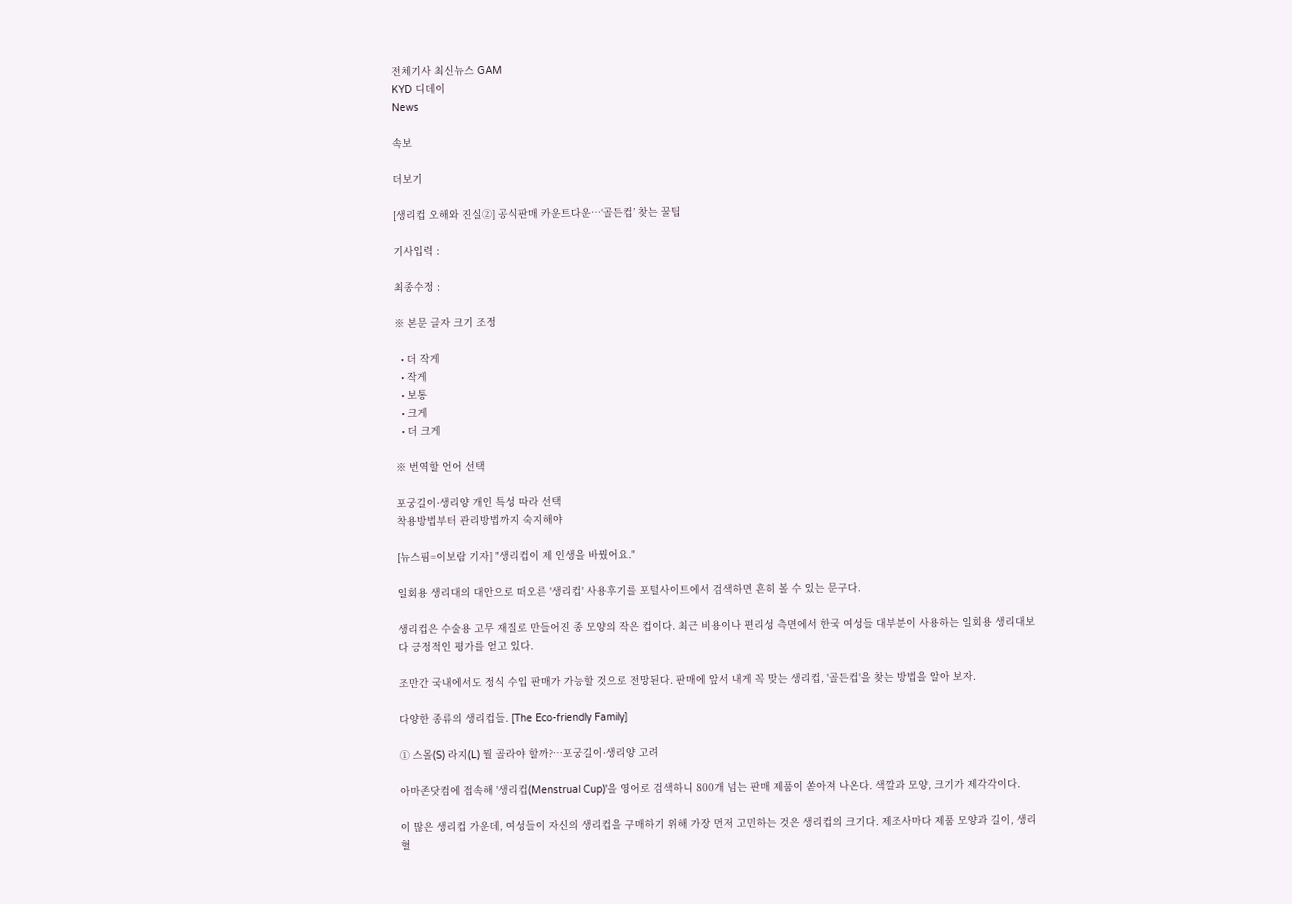전체기사 최신뉴스 GAM
KYD 디데이
News

속보

더보기

[생리컵 오해와 진실②] 공식판매 카운트다운…‘골든컵’ 찾는 꿀팁

기사입력 :

최종수정 :

※ 본문 글자 크기 조정

  • 더 작게
  • 작게
  • 보통
  • 크게
  • 더 크게

※ 번역할 언어 선택

포궁길이·생리양 개인 특성 따라 선택
착용방법부터 관리방법까지 숙지해야

[뉴스핌=이보람 기자] "생리컵이 제 인생을 바꿨어요."

일회용 생리대의 대안으로 떠오른 '생리컵' 사용후기를 포털사이트에서 검색하면 흔히 볼 수 있는 문구다.

생리컵은 수술용 고무 재질로 만들어진 종 모양의 작은 컵이다. 최근 비용이나 편리성 측면에서 한국 여성들 대부분이 사용하는 일회용 생리대보다 긍정적인 평가를 얻고 있다.

조만간 국내에서도 정식 수입 판매가 가능할 것으로 전망된다. 판매에 앞서 내게 꼭 맞는 생리컵, '골든컵'을 찾는 방법을 알아 보자.

다양한 종류의 생리컵들. [The Eco-friendly Family]

① 스몰(S) 라지(L) 뭘 골라야 할까?…포궁길이·생리양 고려

아마존닷컴에 접속해 '생리컵(Menstrual Cup)'을 영어로 검색하니 800개 넘는 판매 제품이 쏟아져 나온다. 색깔과 모양, 크기가 제각각이다.

이 많은 생리컵 가운데, 여성들이 자신의 생리컵을 구매하기 위해 가장 먼저 고민하는 것은 생리컵의 크기다. 제조사마다 제품 모양과 길이, 생리혈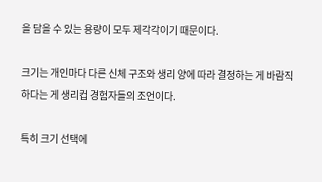을 담을 수 있는 용량이 모두 제각각이기 때문이다.

크기는 개인마다 다른 신체 구조와 생리 양에 따라 결정하는 게 바람직하다는 게 생리컵 경험자들의 조언이다.

특히 크기 선택에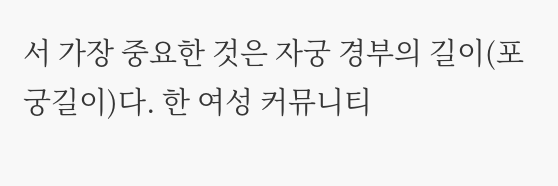서 가장 중요한 것은 자궁 경부의 길이(포궁길이)다. 한 여성 커뮤니티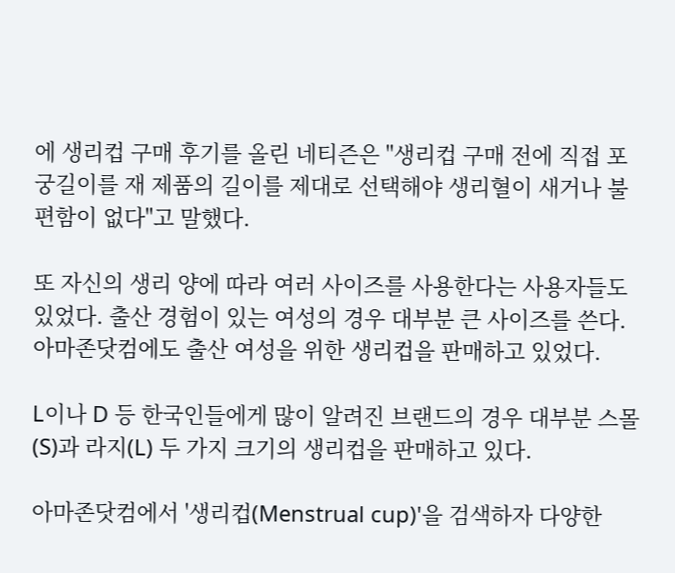에 생리컵 구매 후기를 올린 네티즌은 "생리컵 구매 전에 직접 포궁길이를 재 제품의 길이를 제대로 선택해야 생리혈이 새거나 불편함이 없다"고 말했다.

또 자신의 생리 양에 따라 여러 사이즈를 사용한다는 사용자들도 있었다. 출산 경험이 있는 여성의 경우 대부분 큰 사이즈를 쓴다. 아마존닷컴에도 출산 여성을 위한 생리컵을 판매하고 있었다.

L이나 D 등 한국인들에게 많이 알려진 브랜드의 경우 대부분 스몰(S)과 라지(L) 두 가지 크기의 생리컵을 판매하고 있다.

아마존닷컴에서 '생리컵(Menstrual cup)'을 검색하자 다양한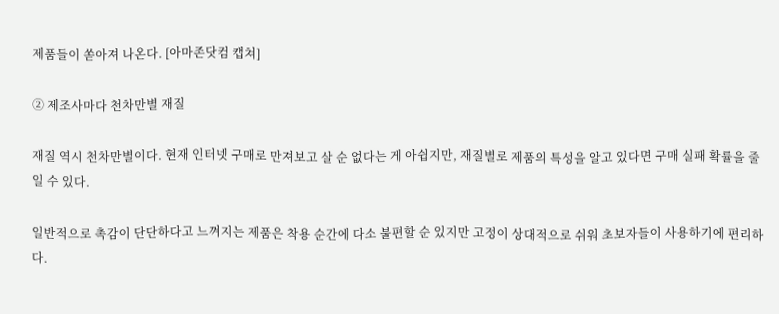제품들이 쏟아져 나온다. [아마존닷컴 캡쳐]

② 제조사마다 천차만별 재질

재질 역시 천차만별이다. 현재 인터넷 구매로 만져보고 살 순 없다는 게 아쉽지만, 재질별로 제품의 특성을 알고 있다면 구매 실패 확률을 줄일 수 있다.

일반적으로 촉감이 단단하다고 느껴지는 제품은 착용 순간에 다소 불편할 순 있지만 고정이 상대적으로 쉬워 초보자들이 사용하기에 편리하다.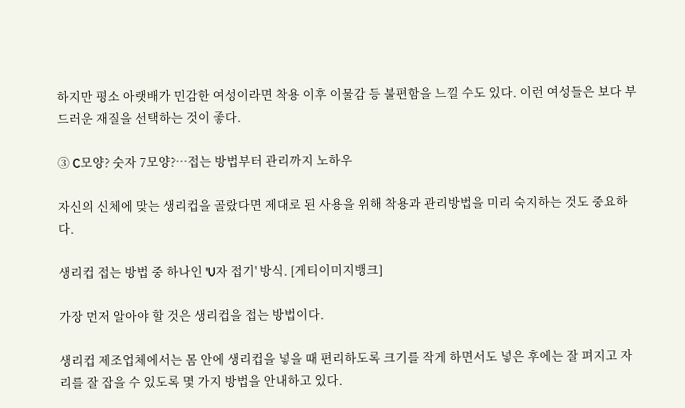하지만 평소 아랫배가 민감한 여성이라면 착용 이후 이물감 등 불편함을 느낄 수도 있다. 이런 여성들은 보다 부드러운 재질을 선택하는 것이 좋다.

③ C모양? 숫자 7모양?…접는 방법부터 관리까지 노하우

자신의 신체에 맞는 생리컵을 골랐다면 제대로 된 사용을 위해 착용과 관리방법을 미리 숙지하는 것도 중요하다.

생리컵 접는 방법 중 하나인 'U자 접기' 방식. [게티이미지뱅크]

가장 먼저 알아야 할 것은 생리컵을 접는 방법이다.

생리컵 제조업체에서는 몸 안에 생리컵을 넣을 때 편리하도록 크기를 작게 하면서도 넣은 후에는 잘 펴지고 자리를 잘 잡을 수 있도록 몇 가지 방법을 안내하고 있다.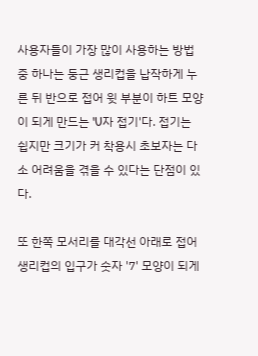사용자들이 가장 많이 사용하는 방법 중 하나는 둥근 생리컵을 납작하게 누른 뒤 반으로 접어 윗 부분이 하트 모양이 되게 만드는 'U자 접기'다. 접기는 쉽지만 크기가 커 착용시 초보자는 다소 어려움을 겪을 수 있다는 단점이 있다.

또 한쪽 모서리를 대각선 아래로 접어 생리컵의 입구가 숫자 '7' 모양이 되게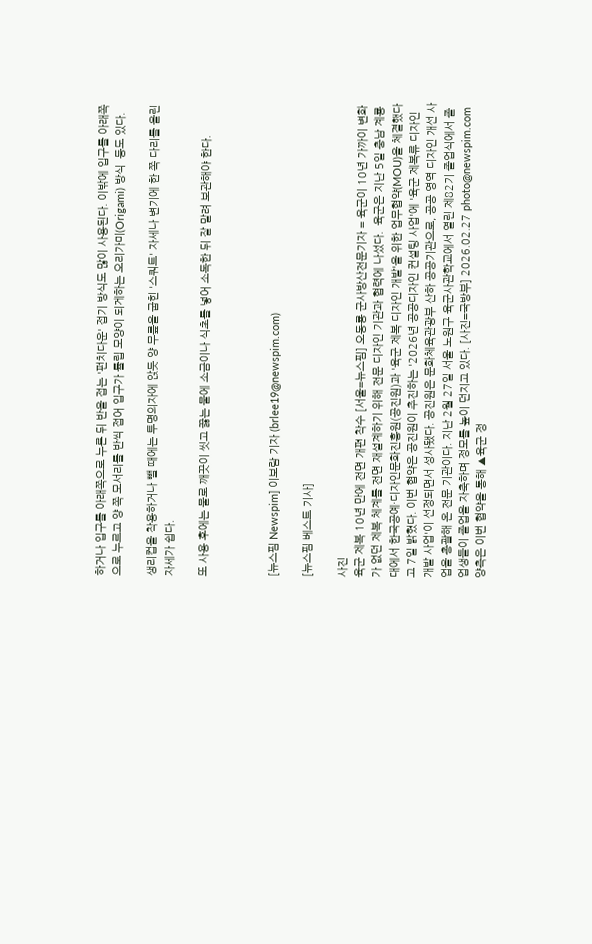하거나 입구를 아래쪽으로 누른 뒤 반을 접는 '펀치다운' 접기 방식도 많이 사용된다. 이밖에 입구를 아래쪽으로 누르고 양 쪽 모서리를 반씩 접어 입구가 튤립 모양이 되게하는 오리가미(Origami) 방식  등도 있다.

생리컵을 착용하거나 뺄 때에는 투명의자에 앉듯 양 무릎을 굽힌 '스쿼트' 자세나 변기에 한 쪽 다리를 올린 자세가 쉽다.

또 사용 후에는 물로 깨끗이 씻고 끓는 물에 소금이나 식초를 넣어 소독한 뒤 잘 말려 보관해야 한다.



[뉴스핌 Newspim] 이보람 기자 (brlee19@newspim.com)

[뉴스핌 베스트 기사]

사진
육군 제복 10년 만에 전면 개편 착수 [서울=뉴스핌] 오동룡 군사방산전문기자 = 육군이 10년 가까이 변화가 없던 제복 체계를 전면 재설계하기 위해 전문 디자인 기관과 협력에 나섰다.  육군은 지난 5일 충남 계룡대에서 한국공예·디자인문화진흥원(공진원)과 '육군 제복 디자인 개발'을 위한 업무협약(MOU)을 체결했다고 7일 밝혔다. 이번 협약은 공진원이 추진하는 '2026년 공공디자인 컨설팅 사업'에 '육군 제복류 디자인 개발 사업'이 선정되면서 성사됐다. 공진원은 문화체육관광부 산하 공공기관으로, 공공 영역 디자인 개선 사업을 총괄해 온 전문 기관이다. 지난 2월 27일 서울 노원구 육군사관학교에서 열린 제82기 졸업식에서 졸업생들이 졸업을 자축하며 정모를 높이 던지고 있다. [사진=국방부] 2026.02.27 photo@newspim.com 양측은 이번 협약을 통해 ▲육군 정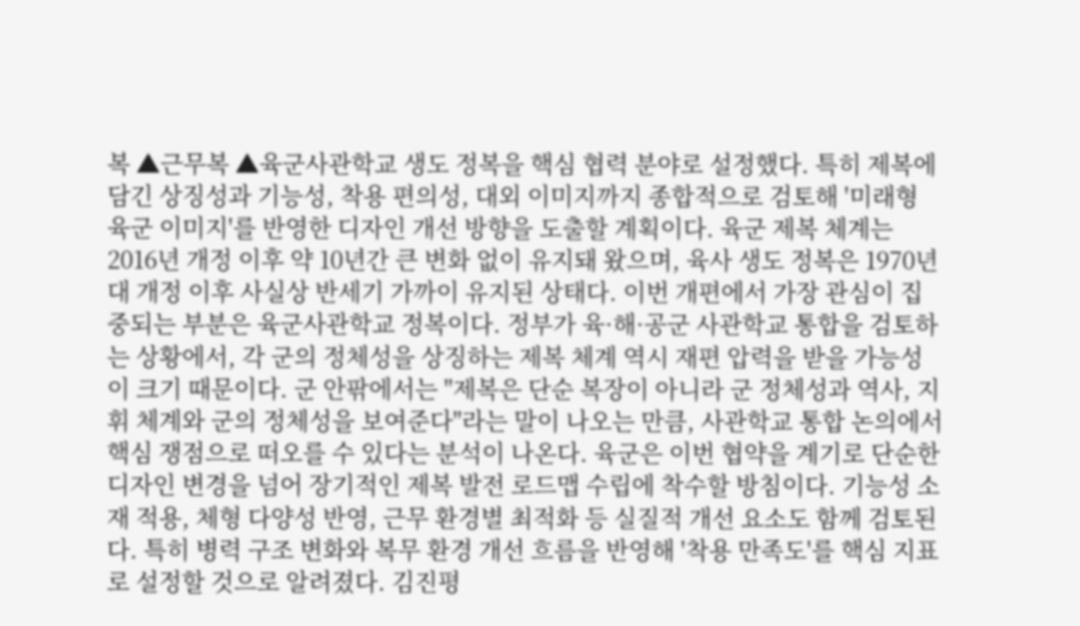복 ▲근무복 ▲육군사관학교 생도 정복을 핵심 협력 분야로 설정했다. 특히 제복에 담긴 상징성과 기능성, 착용 편의성, 대외 이미지까지 종합적으로 검토해 '미래형 육군 이미지'를 반영한 디자인 개선 방향을 도출할 계획이다. 육군 제복 체계는 2016년 개정 이후 약 10년간 큰 변화 없이 유지돼 왔으며, 육사 생도 정복은 1970년대 개정 이후 사실상 반세기 가까이 유지된 상태다. 이번 개편에서 가장 관심이 집중되는 부분은 육군사관학교 정복이다. 정부가 육·해·공군 사관학교 통합을 검토하는 상황에서, 각 군의 정체성을 상징하는 제복 체계 역시 재편 압력을 받을 가능성이 크기 때문이다. 군 안팎에서는 "제복은 단순 복장이 아니라 군 정체성과 역사, 지휘 체계와 군의 정체성을 보여준다"라는 말이 나오는 만큼, 사관학교 통합 논의에서 핵심 쟁점으로 떠오를 수 있다는 분석이 나온다. 육군은 이번 협약을 계기로 단순한 디자인 변경을 넘어 장기적인 제복 발전 로드맵 수립에 착수할 방침이다. 기능성 소재 적용, 체형 다양성 반영, 근무 환경별 최적화 등 실질적 개선 요소도 함께 검토된다. 특히 병력 구조 변화와 복무 환경 개선 흐름을 반영해 '착용 만족도'를 핵심 지표로 설정할 것으로 알려졌다. 김진평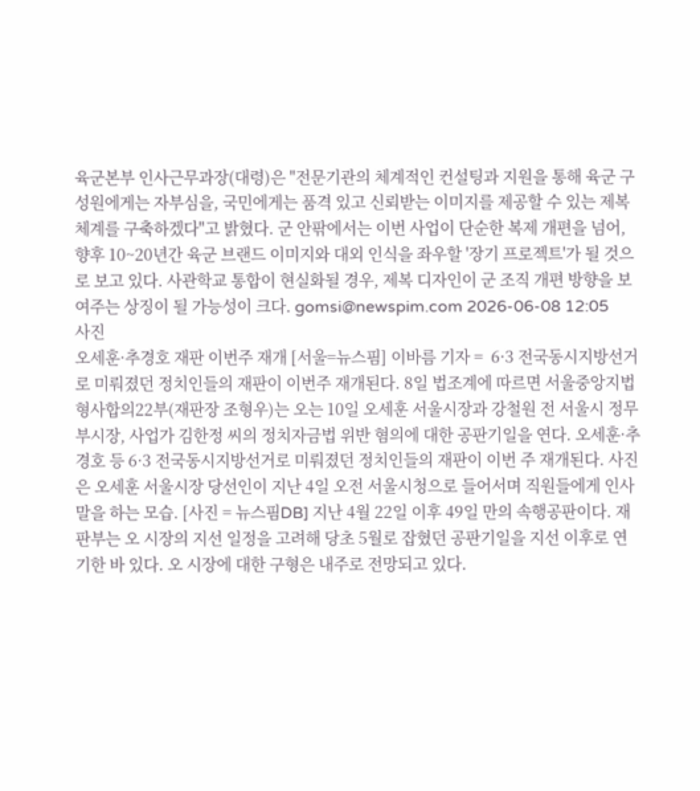육군본부 인사근무과장(대령)은 "전문기관의 체계적인 컨설팅과 지원을 통해 육군 구성원에게는 자부심을, 국민에게는 품격 있고 신뢰받는 이미지를 제공할 수 있는 제복 체계를 구축하겠다"고 밝혔다. 군 안팎에서는 이번 사업이 단순한 복제 개편을 넘어, 향후 10~20년간 육군 브랜드 이미지와 대외 인식을 좌우할 '장기 프로젝트'가 될 것으로 보고 있다. 사관학교 통합이 현실화될 경우, 제복 디자인이 군 조직 개편 방향을 보여주는 상징이 될 가능성이 크다. gomsi@newspim.com 2026-06-08 12:05
사진
오세훈·추경호 재판 이번주 재개 [서울=뉴스핌] 이바름 기자 =  6·3 전국동시지방선거로 미뤄졌던 정치인들의 재판이 이번주 재개된다. 8일 법조계에 따르면 서울중앙지법 형사합의22부(재판장 조형우)는 오는 10일 오세훈 서울시장과 강철원 전 서울시 정무부시장, 사업가 김한정 씨의 정치자금법 위반 혐의에 대한 공판기일을 연다. 오세훈·추경호 등 6·3 전국동시지방선거로 미뤄졌던 정치인들의 재판이 이번 주 재개된다. 사진은 오세훈 서울시장 당선인이 지난 4일 오전 서울시청으로 들어서며 직원들에게 인사말을 하는 모습. [사진 = 뉴스핌DB] 지난 4월 22일 이후 49일 만의 속행공판이다. 재판부는 오 시장의 지선 일정을 고려해 당초 5월로 잡혔던 공판기일을 지선 이후로 연기한 바 있다. 오 시장에 대한 구형은 내주로 전망되고 있다.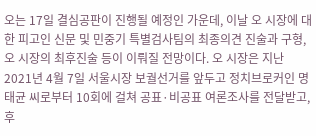오는 17일 결심공판이 진행될 예정인 가운데, 이날 오 시장에 대한 피고인 신문 및 민중기 특별검사팀의 최종의견 진술과 구형, 오 시장의 최후진술 등이 이뤄질 전망이다. 오 시장은 지난 2021년 4월 7일 서울시장 보궐선거를 앞두고 정치브로커인 명태균 씨로부터 10회에 걸쳐 공표·비공표 여론조사를 전달받고, 후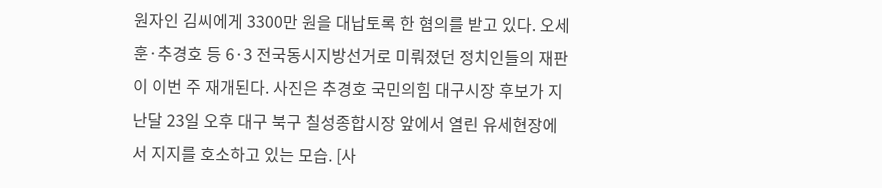원자인 김씨에게 3300만 원을 대납토록 한 혐의를 받고 있다. 오세훈·추경호 등 6·3 전국동시지방선거로 미뤄졌던 정치인들의 재판이 이번 주 재개된다. 사진은 추경호 국민의힘 대구시장 후보가 지난달 23일 오후 대구 북구 칠성종합시장 앞에서 열린 유세현장에서 지지를 호소하고 있는 모습. [사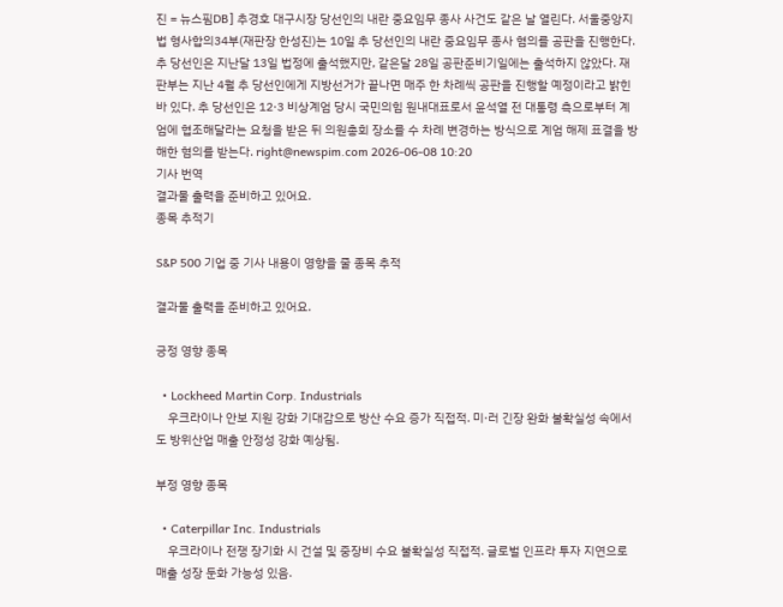진 = 뉴스핌DB] 추경호 대구시장 당선인의 내란 중요임무 종사 사건도 같은 날 열린다. 서울중앙지법 형사합의34부(재판장 한성진)는 10일 추 당선인의 내란 중요임무 종사 혐의를 공판을 진행한다. 추 당선인은 지난달 13일 법정에 출석했지만, 같은달 28일 공판준비기일에는 출석하지 않았다. 재판부는 지난 4월 추 당선인에게 지방선거가 끝나면 매주 한 차례씩 공판을 진행할 예정이라고 밝힌 바 있다. 추 당선인은 12·3 비상계엄 당시 국민의힘 원내대표로서 윤석열 전 대통령 측으로부터 계엄에 협조해달라는 요청을 받은 뒤 의원총회 장소를 수 차례 변경하는 방식으로 계엄 해제 표결을 방해한 혐의를 받는다. right@newspim.com 2026-06-08 10:20
기사 번역
결과물 출력을 준비하고 있어요.
종목 추적기

S&P 500 기업 중 기사 내용이 영향을 줄 종목 추적

결과물 출력을 준비하고 있어요.

긍정 영향 종목

  • Lockheed Martin Corp. Industrials
    우크라이나 안보 지원 강화 기대감으로 방산 수요 증가 직접적. 미·러 긴장 완화 불확실성 속에서도 방위산업 매출 안정성 강화 예상됨.

부정 영향 종목

  • Caterpillar Inc. Industrials
    우크라이나 전쟁 장기화 시 건설 및 중장비 수요 불확실성 직접적. 글로벌 인프라 투자 지연으로 매출 성장 둔화 가능성 있음.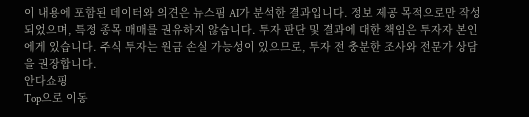이 내용에 포함된 데이터와 의견은 뉴스핌 AI가 분석한 결과입니다. 정보 제공 목적으로만 작성되었으며, 특정 종목 매매를 권유하지 않습니다. 투자 판단 및 결과에 대한 책임은 투자자 본인에게 있습니다. 주식 투자는 원금 손실 가능성이 있으므로, 투자 전 충분한 조사와 전문가 상담을 권장합니다.
안다쇼핑
Top으로 이동